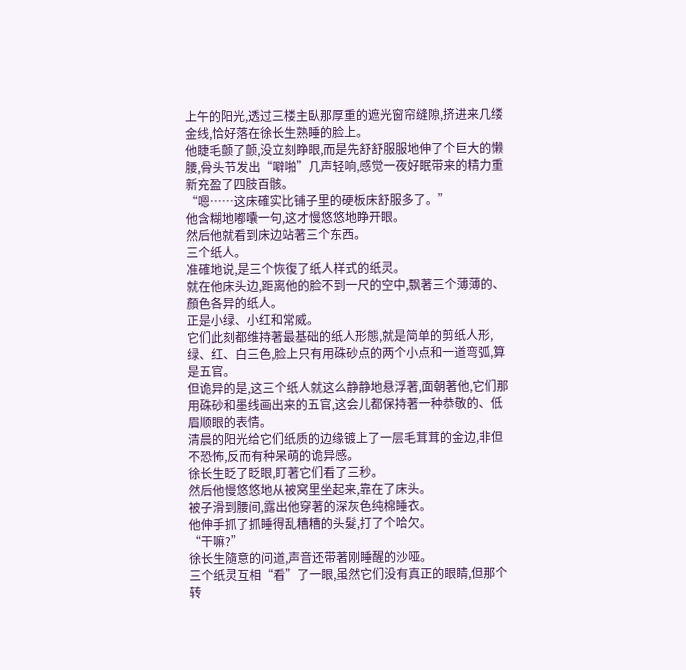上午的阳光,透过三楼主臥那厚重的遮光窗帘缝隙,挤进来几缕金线,恰好落在徐长生熟睡的脸上。
他睫毛颤了颤,没立刻睁眼,而是先舒舒服服地伸了个巨大的懒腰,骨头节发出“噼啪”几声轻响,感觉一夜好眠带来的精力重新充盈了四肢百骸。
“嗯……这床確实比铺子里的硬板床舒服多了。”
他含糊地嘟囔一句,这才慢悠悠地睁开眼。
然后他就看到床边站著三个东西。
三个纸人。
准確地说,是三个恢復了纸人样式的纸灵。
就在他床头边,距离他的脸不到一尺的空中,飘著三个薄薄的、顏色各异的纸人。
正是小绿、小红和常威。
它们此刻都维持著最基础的纸人形態,就是简单的剪纸人形,绿、红、白三色,脸上只有用硃砂点的两个小点和一道弯弧,算是五官。
但诡异的是,这三个纸人就这么静静地悬浮著,面朝著他,它们那用硃砂和墨线画出来的五官,这会儿都保持著一种恭敬的、低眉顺眼的表情。
清晨的阳光给它们纸质的边缘镀上了一层毛茸茸的金边,非但不恐怖,反而有种呆萌的诡异感。
徐长生眨了眨眼,盯著它们看了三秒。
然后他慢悠悠地从被窝里坐起来,靠在了床头。
被子滑到腰间,露出他穿著的深灰色纯棉睡衣。
他伸手抓了抓睡得乱糟糟的头髮,打了个哈欠。
“干嘛?”
徐长生隨意的问道,声音还带著刚睡醒的沙哑。
三个纸灵互相“看”了一眼,虽然它们没有真正的眼睛,但那个转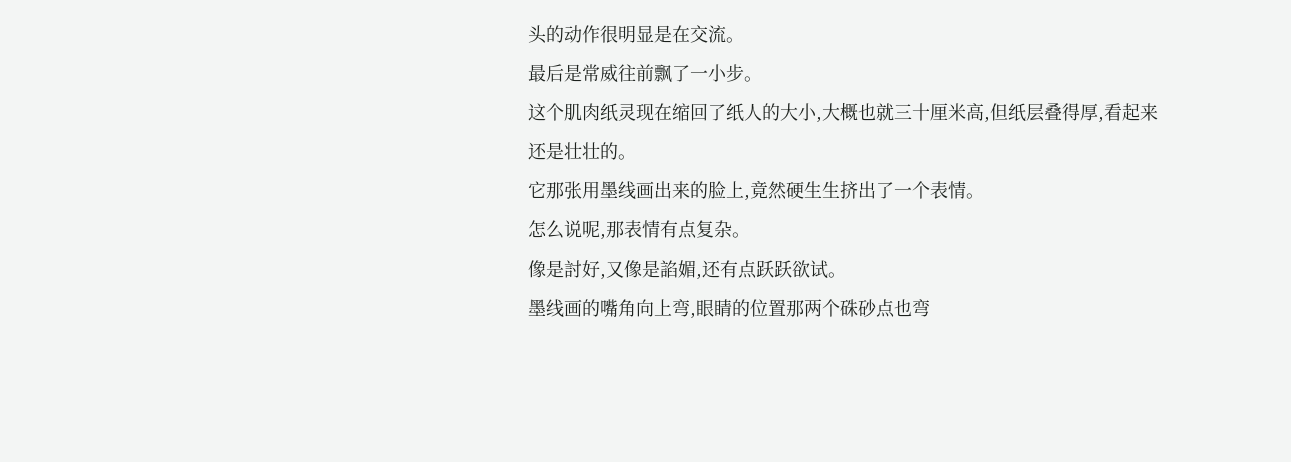头的动作很明显是在交流。
最后是常威往前飘了一小步。
这个肌肉纸灵现在缩回了纸人的大小,大概也就三十厘米高,但纸层叠得厚,看起来还是壮壮的。
它那张用墨线画出来的脸上,竟然硬生生挤出了一个表情。
怎么说呢,那表情有点复杂。
像是討好,又像是諂媚,还有点跃跃欲试。
墨线画的嘴角向上弯,眼睛的位置那两个硃砂点也弯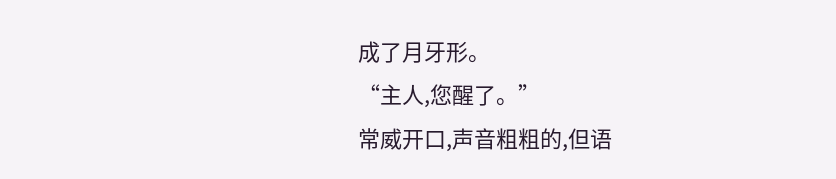成了月牙形。
“主人,您醒了。”
常威开口,声音粗粗的,但语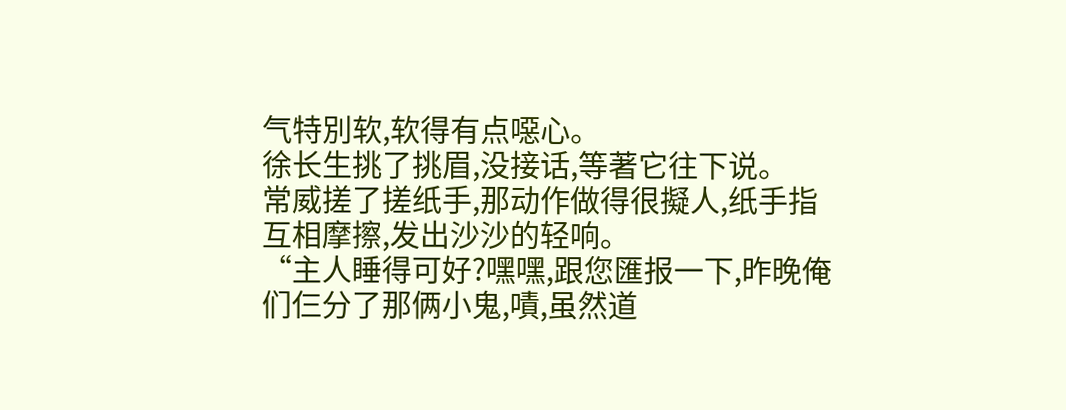气特別软,软得有点噁心。
徐长生挑了挑眉,没接话,等著它往下说。
常威搓了搓纸手,那动作做得很擬人,纸手指互相摩擦,发出沙沙的轻响。
“主人睡得可好?嘿嘿,跟您匯报一下,昨晚俺们仨分了那俩小鬼,嘖,虽然道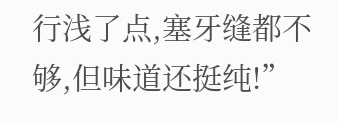行浅了点,塞牙缝都不够,但味道还挺纯!”